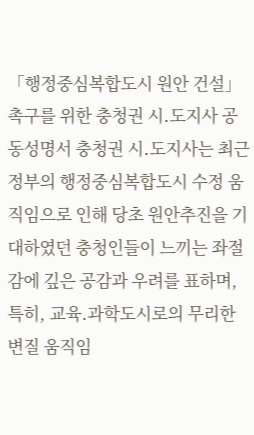「행정중심복합도시 원안 건설」촉구를 위한 충청권 시․도지사 공동성명서 충청권 시․도지사는 최근 정부의 행정중심복합도시 수정 움직임으로 인해 당초 원안추진을 기대하였던 충청인들이 느끼는 좌절감에 깊은 공감과 우려를 표하며, 특히, 교육․과학도시로의 무리한 변질 움직임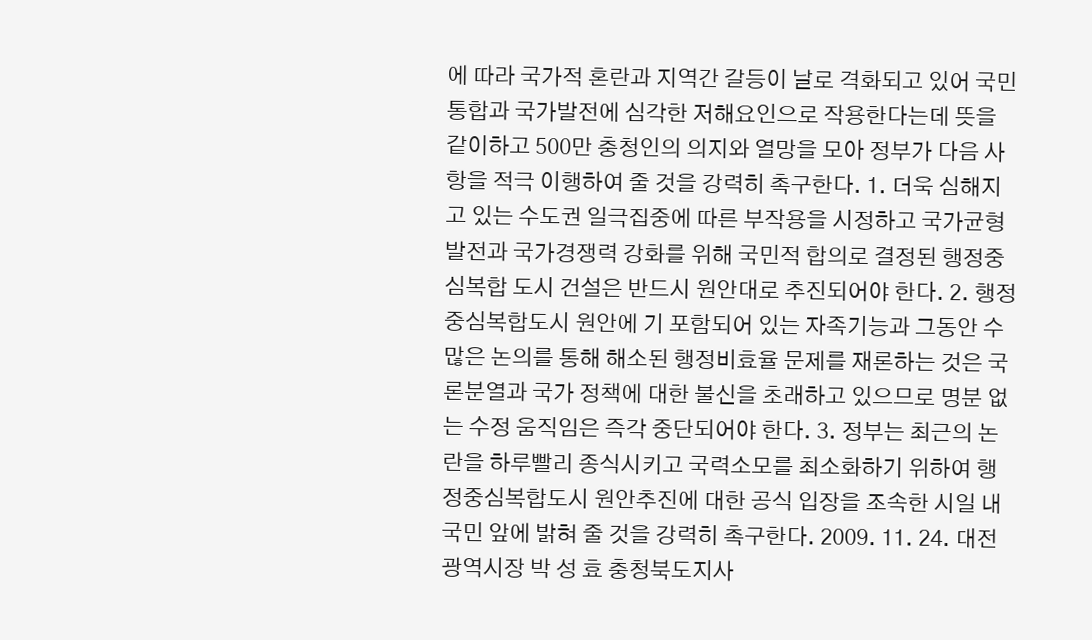에 따라 국가적 혼란과 지역간 갈등이 날로 격화되고 있어 국민통합과 국가발전에 심각한 저해요인으로 작용한다는데 뜻을 같이하고 500만 충청인의 의지와 열망을 모아 정부가 다음 사항을 적극 이행하여 줄 것을 강력히 촉구한다. 1. 더욱 심해지고 있는 수도권 일극집중에 따른 부작용을 시정하고 국가균형 발전과 국가경쟁력 강화를 위해 국민적 합의로 결정된 행정중심복합 도시 건설은 반드시 원안대로 추진되어야 한다. 2. 행정중심복합도시 원안에 기 포함되어 있는 자족기능과 그동안 수많은 논의를 통해 해소된 행정비효율 문제를 재론하는 것은 국론분열과 국가 정책에 대한 불신을 초래하고 있으므로 명분 없는 수정 움직임은 즉각 중단되어야 한다. 3. 정부는 최근의 논란을 하루빨리 종식시키고 국력소모를 최소화하기 위하여 행정중심복합도시 원안추진에 대한 공식 입장을 조속한 시일 내 국민 앞에 밝혀 줄 것을 강력히 촉구한다. 2009. 11. 24. 대전광역시장 박 성 효 충청북도지사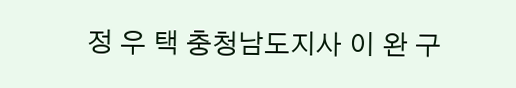정 우 택 충청남도지사 이 완 구